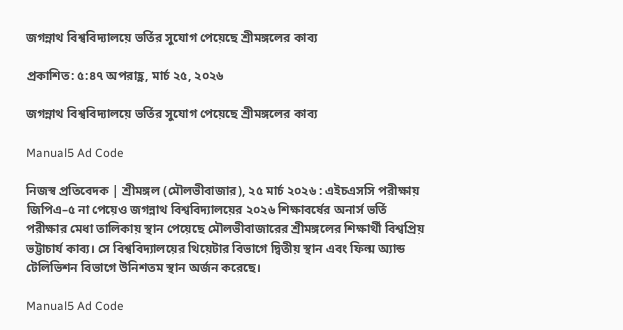জগন্নাথ বিশ্ববিদ্যালয়ে ভর্তির সুযোগ পেয়েছে শ্রীমঙ্গলের কাব্য

প্রকাশিত: ৫:৪৭ অপরাহ্ণ, মার্চ ২৫, ২০২৬

জগন্নাথ বিশ্ববিদ্যালয়ে ভর্তির সুযোগ পেয়েছে শ্রীমঙ্গলের কাব্য

Manual5 Ad Code

নিজস্ব প্রতিবেদক | শ্রীমঙ্গল (মৌলভীবাজার), ২৫ মার্চ ২০২৬ : এইচএসসি পরীক্ষায় জিপিএ–৫ না পেয়েও জগন্নাথ বিশ্ববিদ্যালয়ের ২০২৬ শিক্ষাবর্ষের অনার্স ভর্তি পরীক্ষার মেধা তালিকায় স্থান পেয়েছে মৌলভীবাজারের শ্রীমঙ্গলের শিক্ষার্থী বিশ্বপ্রিয় ভট্টাচার্য কাব্য। সে বিশ্ববিদ্যালয়ের থিয়েটার বিভাগে দ্বিতীয় স্থান এবং ফিল্ম অ্যান্ড টেলিভিশন বিভাগে উনিশতম স্থান অর্জন করেছে।

Manual5 Ad Code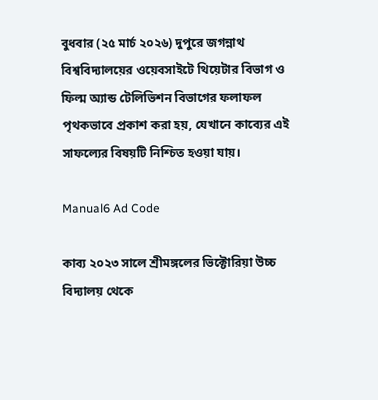বুধবার (২৫ মার্চ ২০২৬) দুপুরে জগন্নাথ বিশ্ববিদ্যালয়ের ওয়েবসাইটে থিয়েটার বিভাগ ও ফিল্ম অ্যান্ড টেলিভিশন বিভাগের ফলাফল পৃথকভাবে প্রকাশ করা হয়, যেখানে কাব্যের এই সাফল্যের বিষয়টি নিশ্চিত হওয়া যায়।

Manual6 Ad Code

কাব্য ২০২৩ সালে শ্রীমঙ্গলের ভিক্টোরিয়া উচ্চ বিদ্যালয় থেকে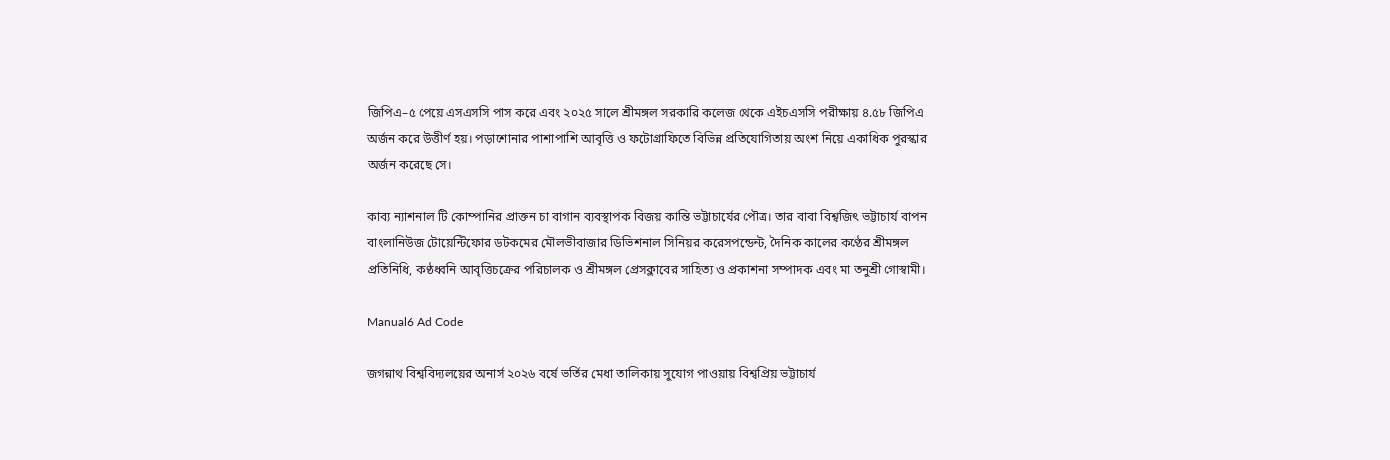জিপিএ–৫ পেয়ে এসএসসি পাস করে এবং ২০২৫ সালে শ্রীমঙ্গল সরকারি কলেজ থেকে এইচএসসি পরীক্ষায় ৪.৫৮ জিপিএ অর্জন করে উত্তীর্ণ হয়। পড়াশোনার পাশাপাশি আবৃত্তি ও ফটোগ্রাফিতে বিভিন্ন প্রতিযোগিতায় অংশ নিয়ে একাধিক পুরস্কার অর্জন করেছে সে।

কাব্য ন্যাশনাল টি কোম্পানির প্রাক্তন চা বাগান ব্যবস্থাপক বিজয় কান্তি ভট্টাচার্যের পৌত্র। তার বাবা বিশ্বজিৎ ভট্টাচার্য বাপন বাংলানিউজ টোয়েন্টিফোর ডটকমের মৌলভীবাজার ডিভিশনাল সিনিয়র করেসপন্ডেন্ট, দৈনিক কালের কণ্ঠের শ্রীমঙ্গল প্রতিনিধি, কণ্ঠধ্বনি আবৃত্তিচক্রের পরিচালক ও শ্রীমঙ্গল প্রেসক্লাবের সাহিত্য ও প্রকাশনা সম্পাদক এবং মা তনুশ্রী গোস্বামী।

Manual6 Ad Code

জগন্নাথ বিশ্ববিদ্যলয়ের অনার্স ২০২৬ বর্ষে ভর্তির মেধা তালিকায় সুযোগ পাওয়ায় বিশ্বপ্রিয় ভট্টাচার্য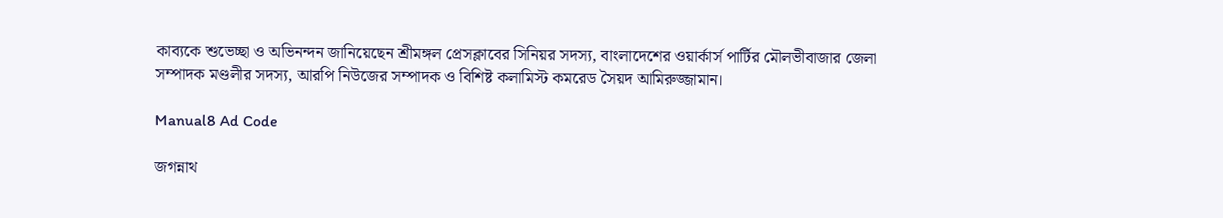কাব্যকে শুভেচ্ছা ও অভিনন্দন জানিয়েছেন শ্রীমঙ্গল প্রেসক্লাবের সিনিয়র সদস্য, বাংলাদেশের ওয়ার্কার্স পার্টির মৌলভীবাজার জেলা সম্পাদক মণ্ডলীর সদস্য, আরপি নিউজের সম্পাদক ও বিশিষ্ট কলামিস্ট কমরেড সৈয়দ আমিরুজ্জামান।

Manual8 Ad Code

জগন্নাথ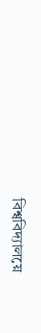বিশ্ববিদ্যালয়ে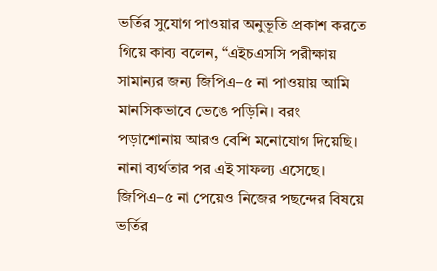ভর্তির সুযোগ পাওয়ার অনুভূতি প্রকাশ করতে গিয়ে কাব্য বলেন, “এইচএসসি পরীক্ষায় সামান্যর জন্য জিপিএ–৫ না পাওয়ায় আমি মানসিকভাবে ভেঙে পড়িনি। বরং পড়াশোনায় আরও বেশি মনোযোগ দিয়েছি। নানা ব্যর্থতার পর এই সাফল্য এসেছে। জিপিএ–৫ না পেয়েও নিজের পছন্দের বিষয়ে ভর্তির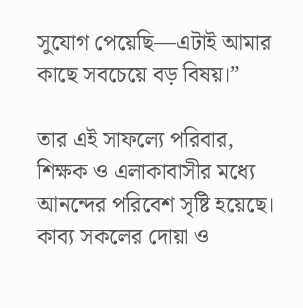সুযোগ পেয়েছি—এটাই আমার কাছে সবচেয়ে বড় বিষয়।”

তার এই সাফল্যে পরিবার, শিক্ষক ও এলাকাবাসীর মধ্যে আনন্দের পরিবেশ সৃষ্টি হয়েছে। কাব্য সকলের দোয়া ও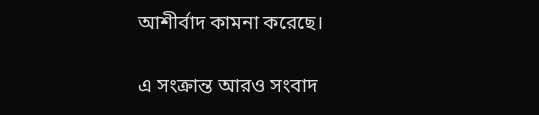আশীর্বাদ কামনা করেছে।

এ সংক্রান্ত আরও সংবাদ